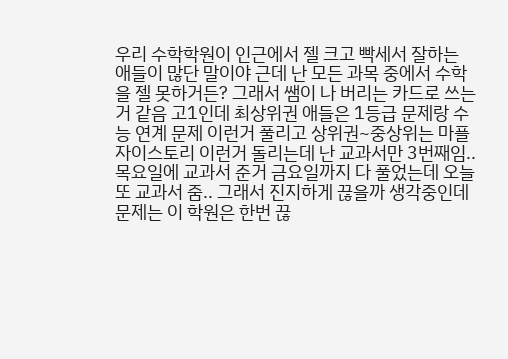우리 수학학원이 인근에서 젤 크고 빡세서 잘하는 애들이 많단 말이야 근데 난 모든 과목 중에서 수학을 젤 못하거든? 그래서 쌤이 나 버리는 카드로 쓰는 거 같음 고1인데 최상위권 애들은 1등급 문제랑 수능 연계 문제 이런거 풀리고 상위권~중상위는 마플 자이스토리 이런거 돌리는데 난 교과서만 3번째임.. 목요일에 교과서 준거 금요일까지 다 풀었는데 오늘 또 교과서 줌.. 그래서 진지하게 끊을까 생각중인데 문제는 이 학원은 한번 끊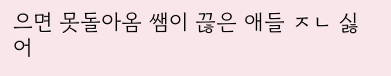으면 못돌아옴 쌤이 끊은 애들 ㅈㄴ 싫어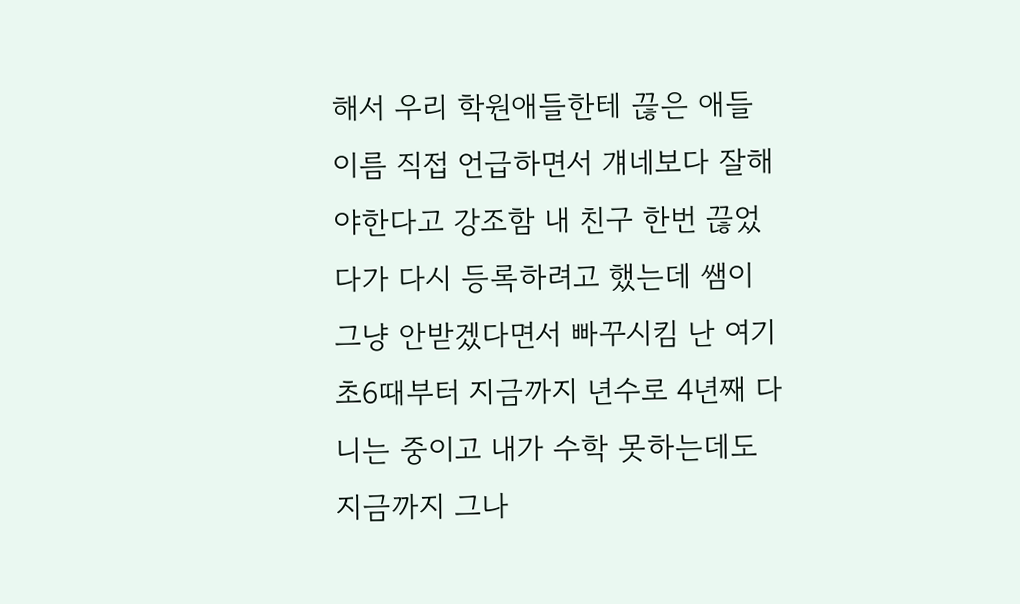해서 우리 학원애들한테 끊은 애들 이름 직접 언급하면서 걔네보다 잘해야한다고 강조함 내 친구 한번 끊었다가 다시 등록하려고 했는데 쌤이 그냥 안받겠다면서 빠꾸시킴 난 여기 초6때부터 지금까지 년수로 4년째 다니는 중이고 내가 수학 못하는데도 지금까지 그나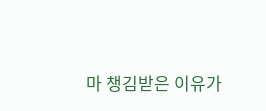마 챙김받은 이유가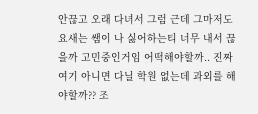안끊고 오래 다녀서 그럼 근데 그마저도 요새는 쌤이 나 싫어하는티 너무 내서 끊을까 고민중인거임 어떡해야할까.. 진짜 여기 아니면 다닐 학원 없는데 과외를 해야할까?? 조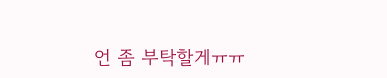언 좀 부탁할게ㅠㅠ